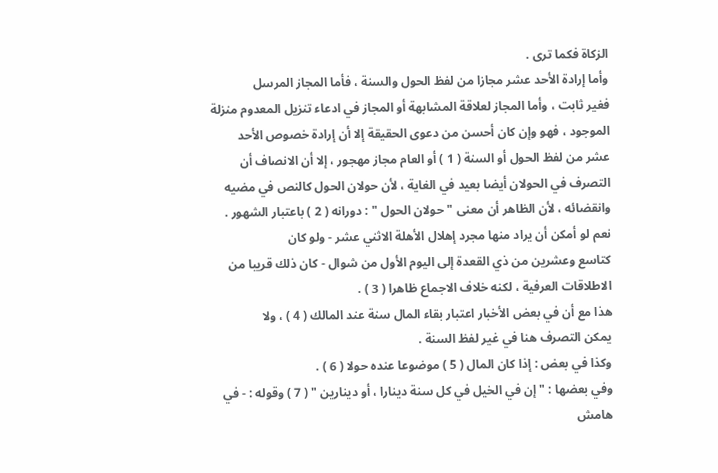الزكاة فكما ترى .
وأما إرادة الأحد عشر مجازا من لفظ الحول والسنة ، فأما المجاز المرسل
فغير ثابت ، وأما المجاز لعلاقة المشابهة أو المجاز في ادعاء تنزيل المعدوم منزلة
الموجود ، فهو وإن كان أحسن من دعوى الحقيقة إلا أن إرادة خصوص الأحد
عشر من لفظ الحول أو السنة ( 1 ) أو العام مجاز مهجور ، إلا أن الانصاف أن
التصرف في الحولان أيضا بعيد في الغاية ، لأن حولان الحول كالنص في مضيه
وانقضائه ، لأن الظاهر أن معنى " حولان الحول " : دورانه ( 2 ) باعتبار الشهور .
نعم لو أمكن أن يراد منها مجرد إهلال الأهلة الاثني عشر - ولو كان
كتاسع وعشرين من ذي القعدة إلى اليوم الأول من شوال - كان ذلك قريبا من
الاطلاقات العرفية ، لكنه خلاف الاجماع ظاهرا ( 3 ) .
هذا مع أن في بعض الأخبار اعتبار بقاء المال سنة عند المالك ( 4 ) ، ولا
يمكن التصرف هنا في غير لفظ السنة .
وكذا في بعض : إذا كان المال ( 5 ) موضوعا عنده حولا ( 6 ) .
وفي بعضها : " إن في الخيل في كل سنة دينارا ، أو دينارين " ( 7 ) وقوله : - في
هامش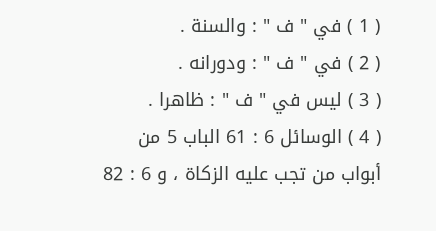( 1 ) في " ف " : والسنة .
( 2 ) في " ف " : ودورانه .
( 3 ) ليس في " ف " : ظاهرا .
( 4 ) الوسائل 6 : 61 الباب 5 من أبواب من تجب عليه الزكاة ، و 6 : 82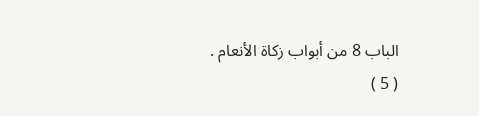الباب 8 من أبواب زكاة الأنعام .
( 5 )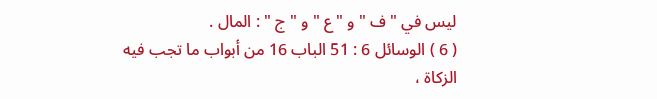ليس في " ف " و " ع " و " ج " : المال .
( 6 ) الوسائل 6 : 51 الباب 16 من أبواب ما تجب فيه الزكاة ،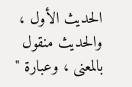الحديث الأول ، والحديث منقول
بالمعنى ، وعبارة "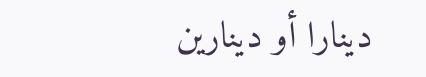دينارا أو دينارين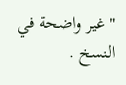" غير واضحة في النسخ .